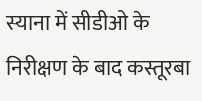स्याना में सीडीओ के निरीक्षण के बाद कस्तूरबा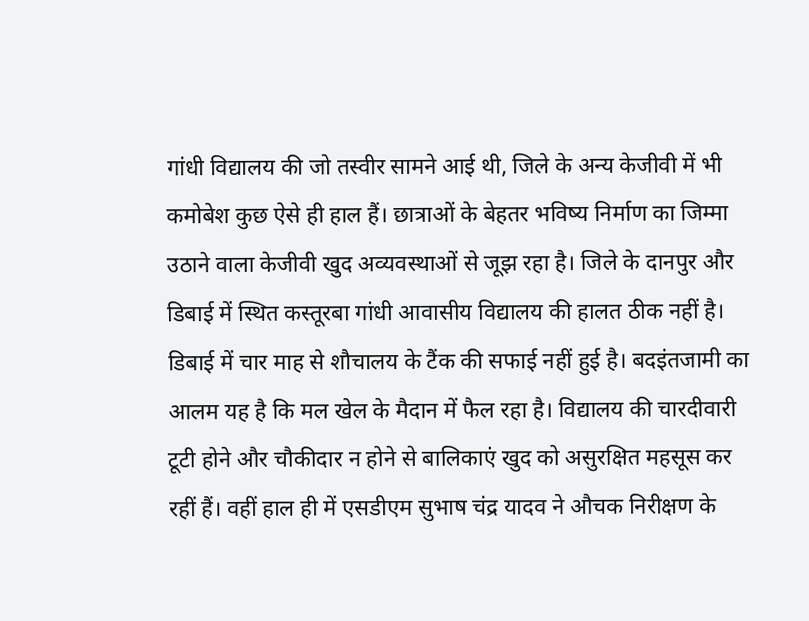गांधी विद्यालय की जो तस्वीर सामने आई थी, जिले के अन्य केजीवी में भी कमोबेश कुछ ऐसे ही हाल हैं। छात्राओं के बेहतर भविष्य निर्माण का जिम्मा उठाने वाला केजीवी खुद अव्यवस्थाओं से जूझ रहा है। जिले के दानपुर और डिबाई में स्थित कस्तूरबा गांधी आवासीय विद्यालय की हालत ठीक नहीं है।
डिबाई में चार माह से शौचालय के टैंक की सफाई नहीं हुई है। बदइंतजामी का आलम यह है कि मल खेल के मैदान में फैल रहा है। विद्यालय की चारदीवारी टूटी होने और चौकीदार न होने से बालिकाएं खुद को असुरक्षित महसूस कर रहीं हैं। वहीं हाल ही में एसडीएम सुभाष चंद्र यादव ने औचक निरीक्षण के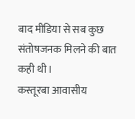बाद मीडिया से सब कुछ संतोषजनक मिलने की बात कही थी।
कस्तूरबा आवासीय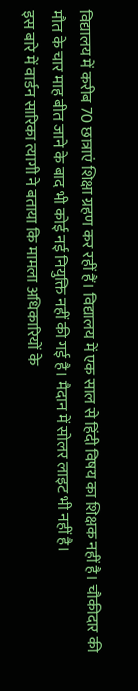विद्यालय में करीब 70 छात्राएं शिक्षा ग्रहण कर रहीं हैं। विद्यालय में एक साल से हिंदी विषय का शिक्षक नहीं है। चौकीदार की मौत के चार माह बीत जाने के बाद भी कोई नई नियुक्ति नहीं की गई है। मैदान में सोलर लाइट भी नहीं है।
इस बारे में वार्डन सारिका त्यागी ने बताया कि मामला अधिकारियों के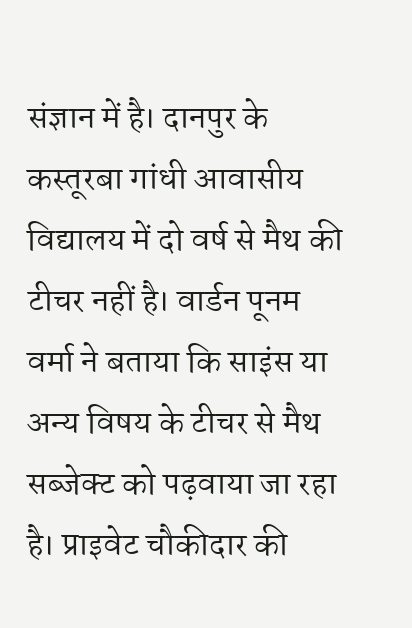संज्ञान में है। दानपुर के कस्तूरबा गांधी आवासीय विद्यालय में दो वर्ष से मैथ की टीचर नहीं है। वार्डन पूनम वर्मा ने बताया कि साइंस या अन्य विषय के टीचर से मैथ सब्जेक्ट को पढ़वाया जा रहा है। प्राइवेट चौकीदार की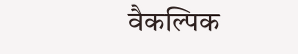वैकल्पिक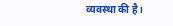व्यवस्था की है।